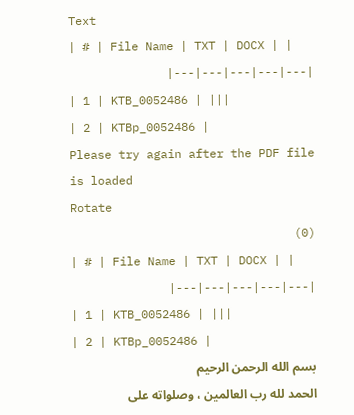Text
| # | File Name | TXT | DOCX | |
|---|---|---|---|---|
| 1 | KTB_0052486 | |||
| 2 | KTBp_0052486 |
Please try again after the PDF file is loaded
Rotate
(0)
| # | File Name | TXT | DOCX | |
|---|---|---|---|---|
| 1 | KTB_0052486 | |||
| 2 | KTBp_0052486 |
بسم الله الرحمن الرحيم
الحمد لله رب العالمين ، وصلواته على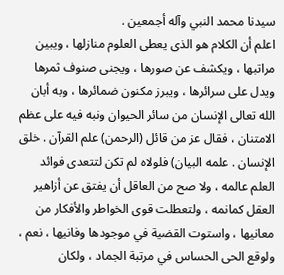سيدنا محمد النبي وآله أجمعين .
اعلم أن الكلام هو الذى يعطى العلوم منازلها ، ويبين مراتبها ، ويكشف عن صورها ، ويجنى صنوف ثمرها ويدل على سرائرها ، ويبرز مكنون ضمائرها ، وبه أبان الله تعالى الإنسان من سائر الحيوان ونبه فيه على عظم الامتنان ، فقال عز من قائل (الرحمن) علم القرآن . خلق الإنسان . علمه البيان) فلولاه لم تكن لتتعدى فوائد العلم عالمه ، ولا صح من العاقل أن يفتق عن أزاهير العقل كمانمه ، ولتعطلت قوى الخواطر والأفكار من معانيها ، واستوت القضية في موجودها وفانيها ، نعم ، ولوقع الحى الحساس في مرتبة الجماد ، ولكان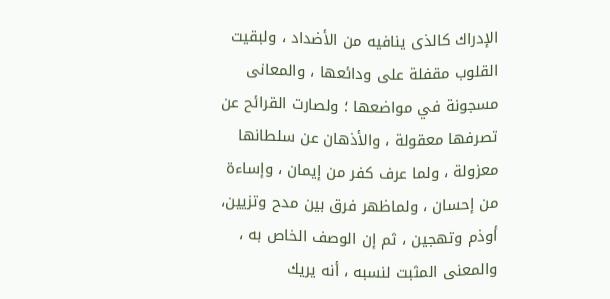الإدراك كالذى ينافيه من الأضداد ، ولبقيت القلوب مقفلة على ودائعها ، والمعانى مسجونة في مواضعها ؛ ولصارت القرائح عن تصرفها معقولة ، والأذهان عن سلطانها معزولة ، ولما عرف كفر من إيمان ، وإساءة من إحسان ، ولماظهر فرق بين مدح وتزيين، أوذم وتهجين ، ثم إن الوصف الخاص به ، والمعنى المثبت لنسبه ، أنه يريك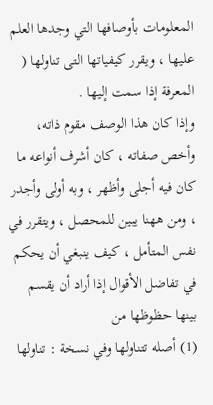المعلومات بأوصافها التي وجدها العلم عليها ، ويقرر كيفياتها التى تناولها ( المعرفة إذا سمت إليها .
وإذا كان هذا الوصف مقوم ذاته، وأخص صفاته ، كان أشرف أنواعه ما كان فيه أجلى وأظهر ، وبه أولى وأجدر ، ومن ههنا يبين للمحصل ، ويتقرر في نفس المتأمل ، كيف ينبغي أن يحكم في تفاضل الأقوال إذا أراد أن يقسم بينها حظوظها من
(1) أصله تتناولها وفي نسخة : تناولها